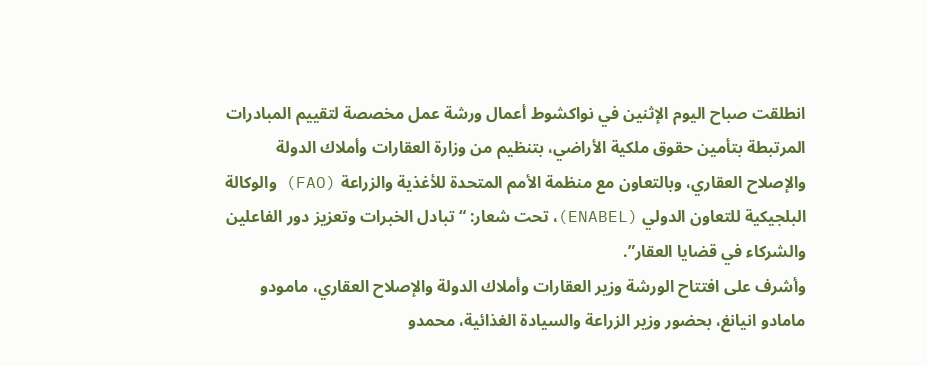انطلقت صباح اليوم الإثنين في نواكشوط أعمال ورشة عمل مخصصة لتقييم المبادرات المرتبطة بتأمين حقوق ملكية الأراضي، بتنظيم من وزارة العقارات وأملاك الدولة والإصلاح العقاري، وبالتعاون مع منظمة الأمم المتحدة للأغذية والزراعة (FAO) والوكالة البلجيكية للتعاون الدولي (ENABEL)، تحت شعار: “تبادل الخبرات وتعزيز دور الفاعلين والشركاء في قضايا العقار”.
وأشرف على افتتاح الورشة وزير العقارات وأملاك الدولة والإصلاح العقاري، مامودو مامادو انيانغ، بحضور وزير الزراعة والسيادة الغذائية، محمدو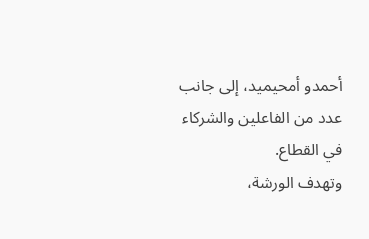أحمدو أمحيميد، إلى جانب عدد من الفاعلين والشركاء في القطاع.
وتهدف الورشة،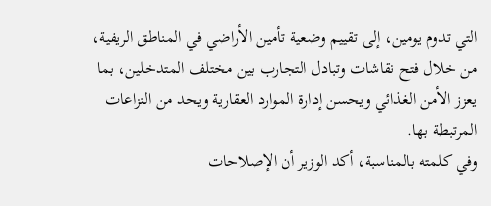التي تدوم يومين، إلى تقييم وضعية تأمين الأراضي في المناطق الريفية، من خلال فتح نقاشات وتبادل التجارب بين مختلف المتدخلين، بما يعزز الأمن الغذائي ويحسن إدارة الموارد العقارية ويحد من النزاعات المرتبطة بها.
وفي كلمته بالمناسبة، أكد الوزير أن الإصلاحات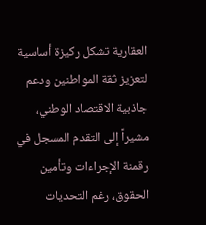العقارية تشكل ركيزة أساسية لتعزيز ثقة المواطنين ودعم جاذبية الاقتصاد الوطني، مشيراً إلى التقدم المسجل في رقمنة الإجراءات وتأمين الحقوق، رغم التحديات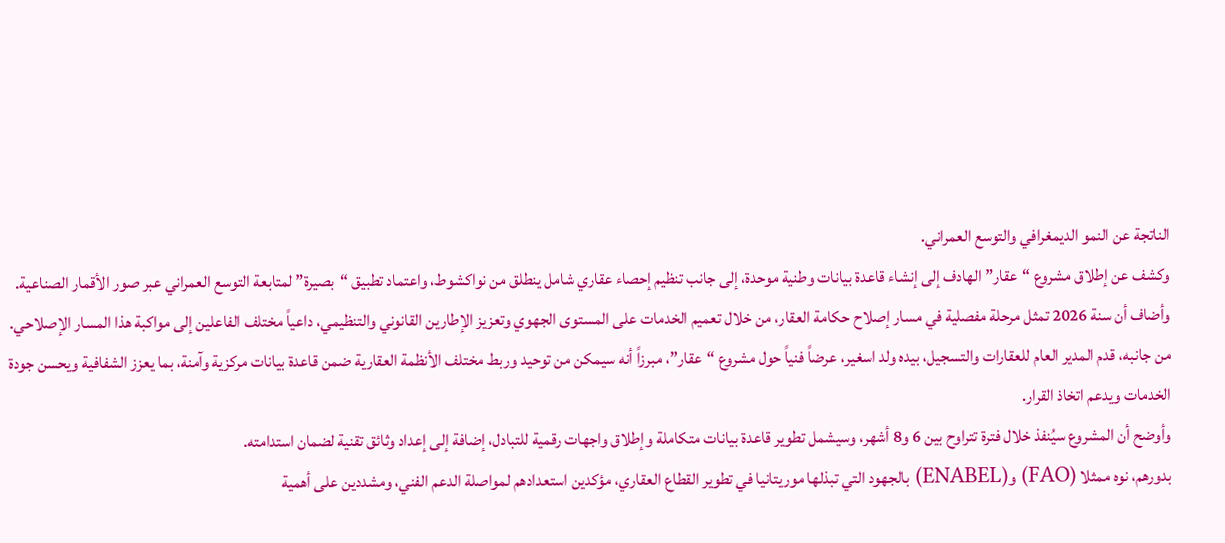الناتجة عن النمو الديمغرافي والتوسع العمراني.
وكشف عن إطلاق مشروع “عقار” الهادف إلى إنشاء قاعدة بيانات وطنية موحدة، إلى جانب تنظيم إحصاء عقاري شامل ينطلق من نواكشوط، واعتماد تطبيق “بصيرة” لمتابعة التوسع العمراني عبر صور الأقمار الصناعية.
وأضاف أن سنة 2026 تمثل مرحلة مفصلية في مسار إصلاح حكامة العقار، من خلال تعميم الخدمات على المستوى الجهوي وتعزيز الإطارين القانوني والتنظيمي، داعياً مختلف الفاعلين إلى مواكبة هذا المسار الإصلاحي.
من جانبه، قدم المدير العام للعقارات والتسجيل، بيده ولد اسغير، عرضاً فنياً حول مشروع “عقار”، مبرزاً أنه سيمكن من توحيد وربط مختلف الأنظمة العقارية ضمن قاعدة بيانات مركزية وآمنة، بما يعزز الشفافية ويحسن جودة الخدمات ويدعم اتخاذ القرار.
وأوضح أن المشروع سيُنفذ خلال فترة تتراوح بين 6 و8 أشهر، وسيشمل تطوير قاعدة بيانات متكاملة وإطلاق واجهات رقمية للتبادل، إضافة إلى إعداد وثائق تقنية لضمان استدامته.
بدورهم، نوه ممثلا (FAO) و(ENABEL) بالجهود التي تبذلها موريتانيا في تطوير القطاع العقاري، مؤكدين استعدادهم لمواصلة الدعم الفني، ومشددين على أهمية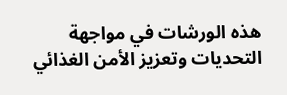هذه الورشات في مواجهة التحديات وتعزيز الأمن الغذائي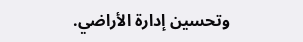وتحسين إدارة الأراضي.